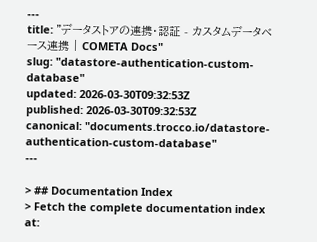---
title: "データストアの連携・認証 - カスタムデータベース連携 | COMETA Docs"
slug: "datastore-authentication-custom-database"
updated: 2026-03-30T09:32:53Z
published: 2026-03-30T09:32:53Z
canonical: "documents.trocco.io/datastore-authentication-custom-database"
---

> ## Documentation Index
> Fetch the complete documentation index at: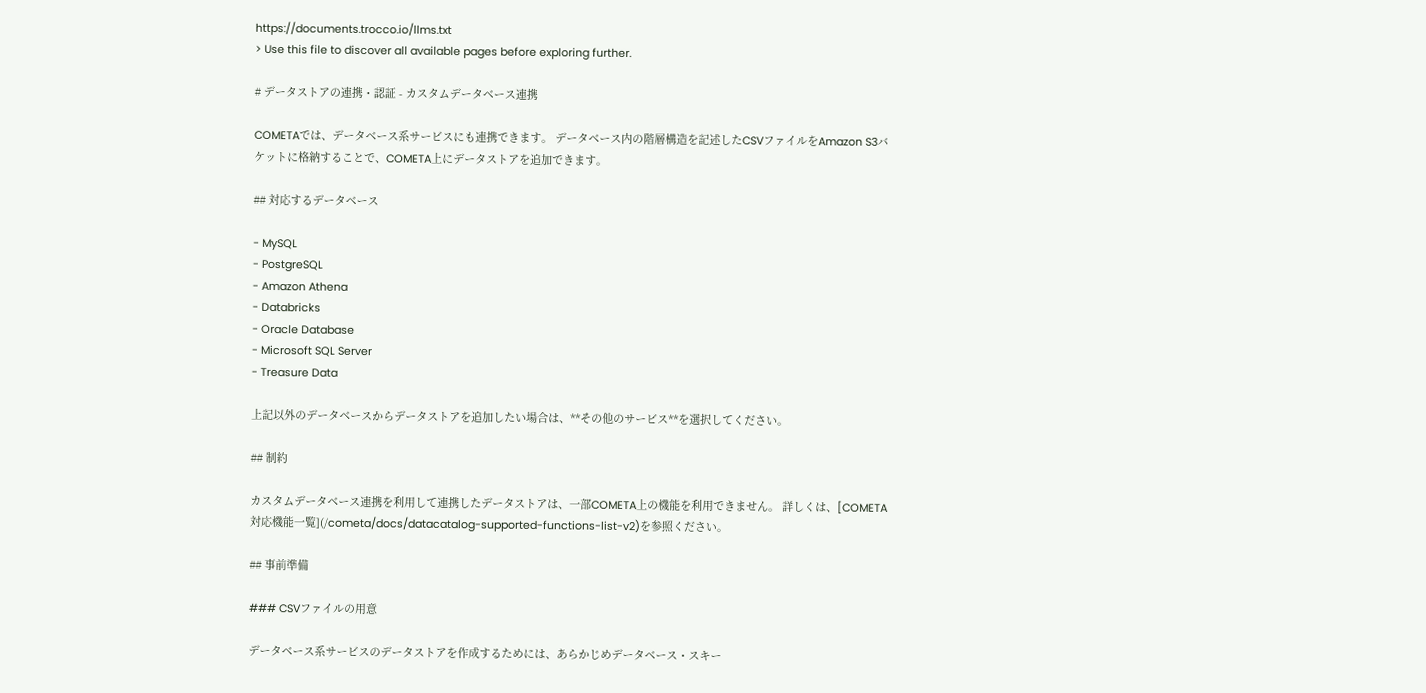https://documents.trocco.io/llms.txt
> Use this file to discover all available pages before exploring further.

# データストアの連携・認証 - カスタムデータベース連携

COMETAでは、データベース系サービスにも連携できます。 データベース内の階層構造を記述したCSVファイルをAmazon S3バケットに格納することで、COMETA上にデータストアを追加できます。

## 対応するデータベース

- MySQL
- PostgreSQL
- Amazon Athena
- Databricks
- Oracle Database
- Microsoft SQL Server
- Treasure Data

上記以外のデータベースからデータストアを追加したい場合は、**その他のサービス**を選択してください。

## 制約

カスタムデータベース連携を利用して連携したデータストアは、一部COMETA上の機能を利用できません。 詳しくは、[COMETA対応機能一覧](/cometa/docs/datacatalog-supported-functions-list-v2)を参照ください。

## 事前準備

### CSVファイルの用意

データベース系サービスのデータストアを作成するためには、あらかじめデータベース・スキー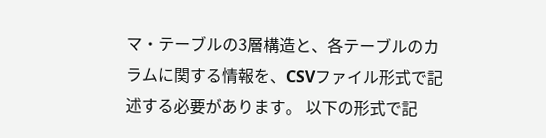マ・テーブルの3層構造と、各テーブルのカラムに関する情報を、CSVファイル形式で記述する必要があります。 以下の形式で記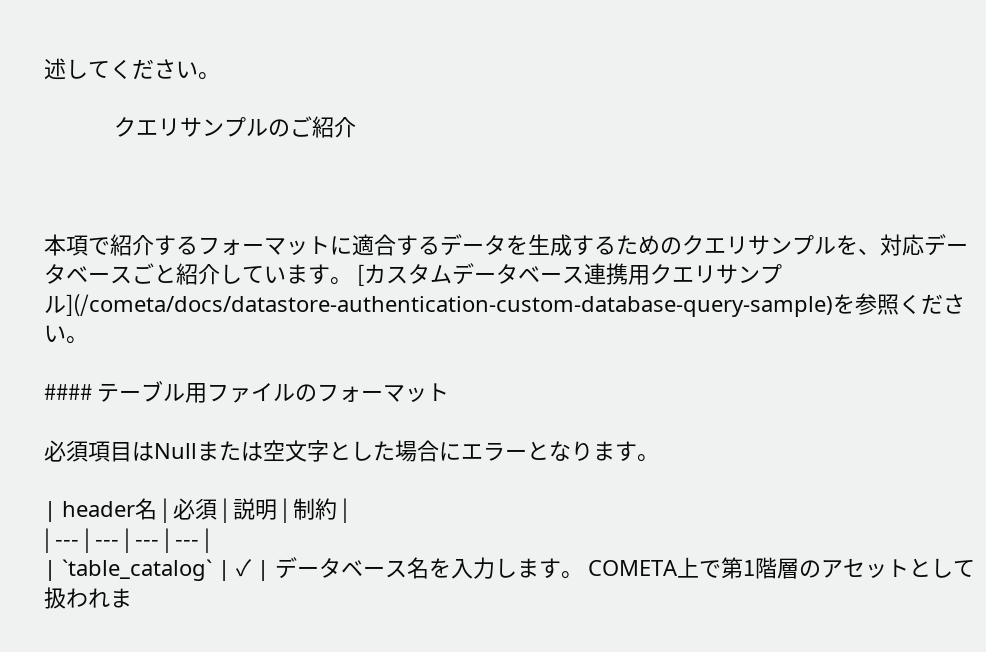述してください。

              クエリサンプルのご紹介



本項で紹介するフォーマットに適合するデータを生成するためのクエリサンプルを、対応データベースごと紹介しています。 [カスタムデータベース連携用クエリサンプル](/cometa/docs/datastore-authentication-custom-database-query-sample)を参照ください。

#### テーブル用ファイルのフォーマット

必須項目はNullまたは空文字とした場合にエラーとなります。

| header名 | 必須 | 説明 | 制約 |
| --- | --- | --- | --- |
| `table_catalog` | ✓ | データベース名を入力します。 COMETA上で第1階層のアセットとして扱われま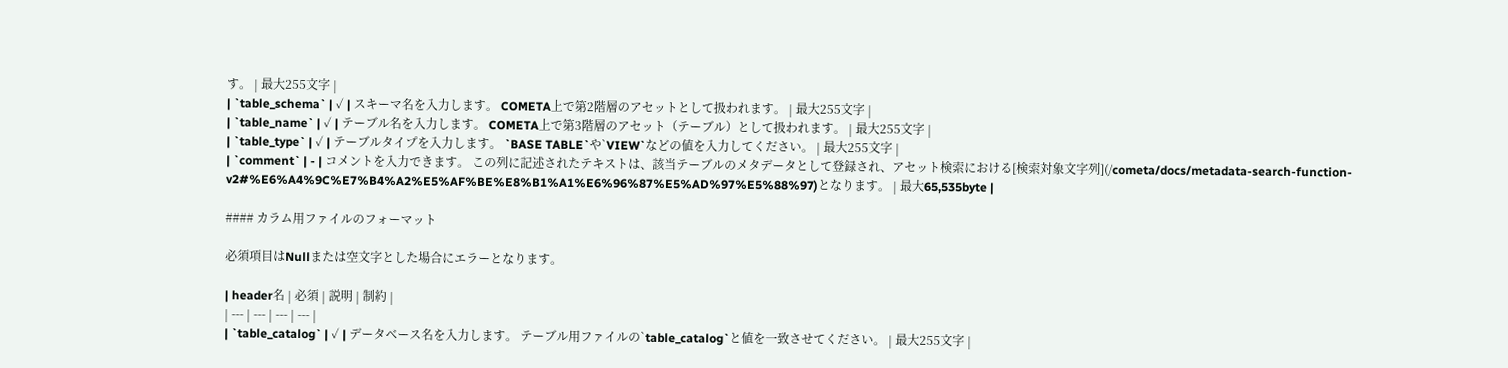す。 | 最大255文字 |
| `table_schema` | ✓ | スキーマ名を入力します。 COMETA上で第2階層のアセットとして扱われます。 | 最大255文字 |
| `table_name` | ✓ | テーブル名を入力します。 COMETA上で第3階層のアセット（テーブル）として扱われます。 | 最大255文字 |
| `table_type` | ✓ | テーブルタイプを入力します。 `BASE TABLE`や`VIEW`などの値を入力してください。 | 最大255文字 |
| `comment` | - | コメントを入力できます。 この列に記述されたテキストは、該当テーブルのメタデータとして登録され、アセット検索における[検索対象文字列](/cometa/docs/metadata-search-function-v2#%E6%A4%9C%E7%B4%A2%E5%AF%BE%E8%B1%A1%E6%96%87%E5%AD%97%E5%88%97)となります。 | 最大65,535byte |

#### カラム用ファイルのフォーマット

必須項目はNullまたは空文字とした場合にエラーとなります。

| header名 | 必須 | 説明 | 制約 |
| --- | --- | --- | --- |
| `table_catalog` | ✓ | データベース名を入力します。 テーブル用ファイルの`table_catalog`と値を一致させてください。 | 最大255文字 |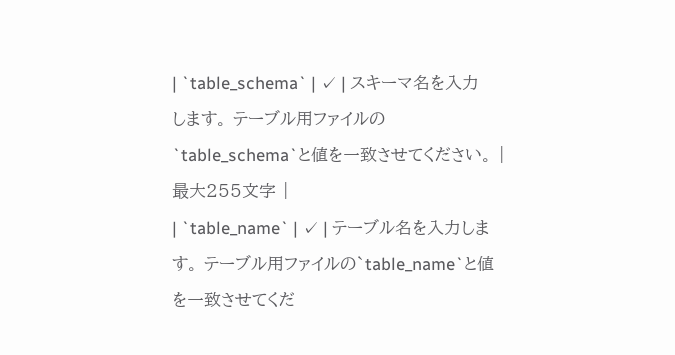| `table_schema` | ✓ | スキーマ名を入力します。 テーブル用ファイルの`table_schema`と値を一致させてください。 | 最大255文字 |
| `table_name` | ✓ | テーブル名を入力します。 テーブル用ファイルの`table_name`と値を一致させてくだ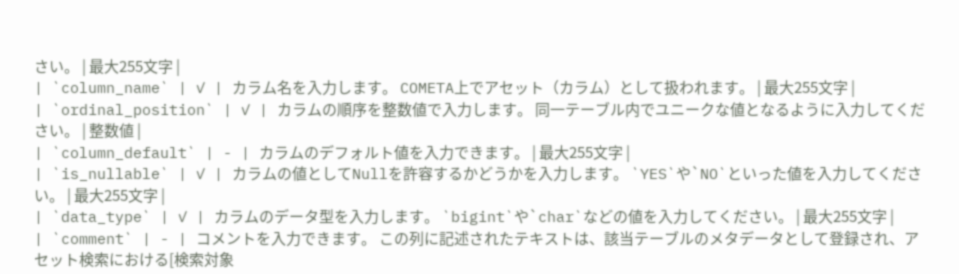さい。 | 最大255文字 |
| `column_name` | ✓ | カラム名を入力します。 COMETA上でアセット（カラム）として扱われます。 | 最大255文字 |
| `ordinal_position` | ✓ | カラムの順序を整数値で入力します。 同一テーブル内でユニークな値となるように入力してください。 | 整数値 |
| `column_default` | - | カラムのデフォルト値を入力できます。 | 最大255文字 |
| `is_nullable` | ✓ | カラムの値としてNullを許容するかどうかを入力します。 `YES`や`NO`といった値を入力してください。 | 最大255文字 |
| `data_type` | ✓ | カラムのデータ型を入力します。 `bigint`や`char`などの値を入力してください。 | 最大255文字 |
| `comment` | - | コメントを入力できます。 この列に記述されたテキストは、該当テーブルのメタデータとして登録され、アセット検索における[検索対象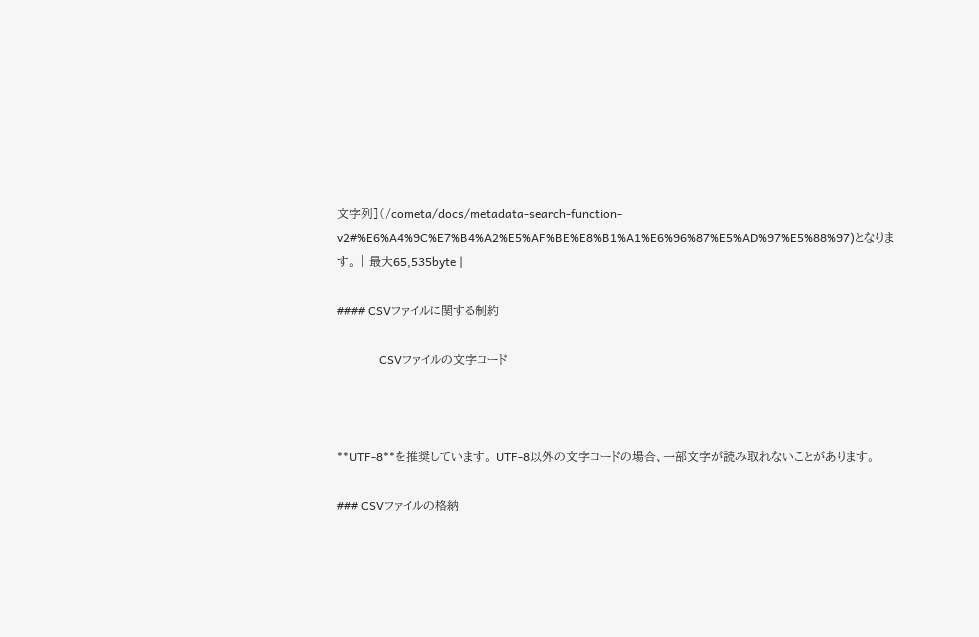文字列](/cometa/docs/metadata-search-function-v2#%E6%A4%9C%E7%B4%A2%E5%AF%BE%E8%B1%A1%E6%96%87%E5%AD%97%E5%88%97)となります。 | 最大65,535byte |

#### CSVファイルに関する制約

              CSVファイルの文字コード



**UTF-8**を推奨しています。 UTF-8以外の文字コードの場合、一部文字が読み取れないことがあります。

### CSVファイルの格納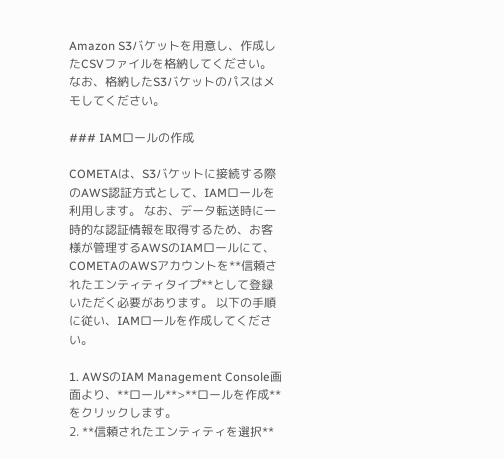Amazon S3バケットを用意し、作成したCSVファイルを格納してください。 なお、格納したS3バケットのパスはメモしてください。

### IAMロールの作成

COMETAは、S3バケットに接続する際のAWS認証方式として、IAMロールを利用します。 なお、データ転送時に一時的な認証情報を取得するため、お客様が管理するAWSのIAMロールにて、 COMETAのAWSアカウントを**信頼されたエンティティタイプ**として登録いただく必要があります。 以下の手順に従い、IAMロールを作成してください。

1. AWSのIAM Management Console画面より、**ロール**>**ロールを作成**をクリックします。
2. **信頼されたエンティティを選択**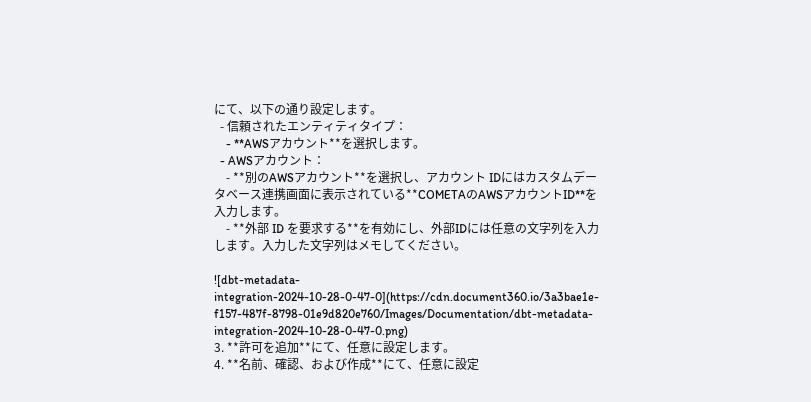にて、以下の通り設定します。
  - 信頼されたエンティティタイプ：
    - **AWSアカウント**を選択します。
  - AWSアカウント：
    - **別のAWSアカウント**を選択し、アカウント IDにはカスタムデータベース連携画面に表示されている**COMETAのAWSアカウントID**を入力します。
    - **外部 ID を要求する**を有効にし、外部IDには任意の文字列を入力します。入力した文字列はメモしてください。

![dbt-metadata-integration-2024-10-28-0-47-0](https://cdn.document360.io/3a3bae1e-f157-487f-8798-01e9d820e760/Images/Documentation/dbt-metadata-integration-2024-10-28-0-47-0.png)
3. **許可を追加**にて、任意に設定します。
4. **名前、確認、および作成**にて、任意に設定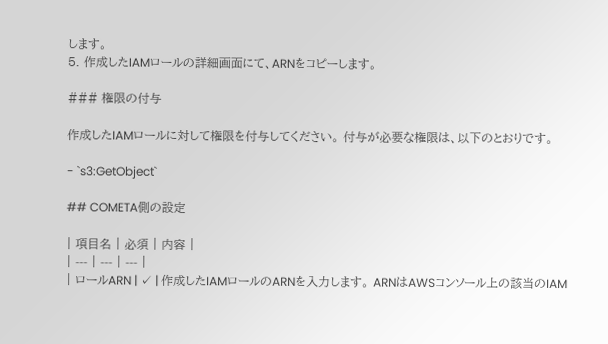します。
5. 作成したIAMロールの詳細画面にて、ARNをコピーします。

### 権限の付与

作成したIAMロールに対して権限を付与してください。 付与が必要な権限は、以下のとおりです。

- `s3:GetObject`

## COMETA側の設定

| 項目名 | 必須 | 内容 |
| --- | --- | --- |
| ロールARN | ✓ | 作成したIAMロールのARNを入力します。 ARNはAWSコンソール上の該当のIAM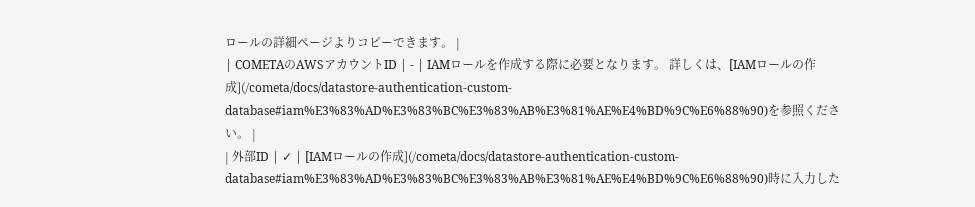ロールの詳細ページよりコピーできます。 |
| COMETAのAWSアカウントID | - | IAMロールを作成する際に必要となります。 詳しくは、[IAMロールの作成](/cometa/docs/datastore-authentication-custom-database#iam%E3%83%AD%E3%83%BC%E3%83%AB%E3%81%AE%E4%BD%9C%E6%88%90)を参照ください。 |
| 外部ID | ✓ | [IAMロールの作成](/cometa/docs/datastore-authentication-custom-database#iam%E3%83%AD%E3%83%BC%E3%83%AB%E3%81%AE%E4%BD%9C%E6%88%90)時に入力した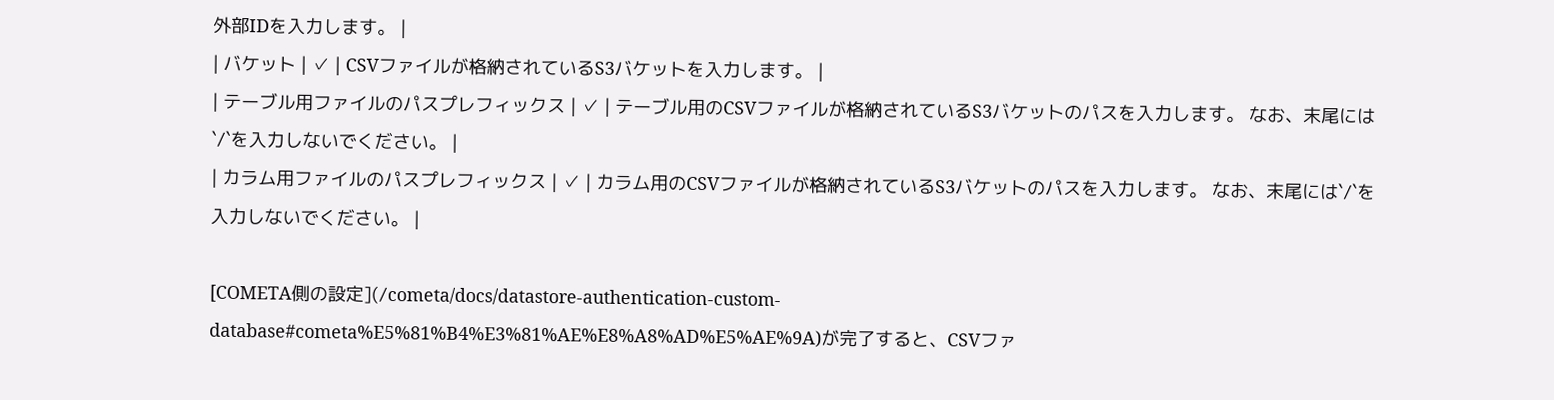外部IDを入力します。 |
| バケット | ✓ | CSVファイルが格納されているS3バケットを入力します。 |
| テーブル用ファイルのパスプレフィックス | ✓ | テーブル用のCSVファイルが格納されているS3バケットのパスを入力します。 なお、末尾には`/`を入力しないでください。 |
| カラム用ファイルのパスプレフィックス | ✓ | カラム用のCSVファイルが格納されているS3バケットのパスを入力します。 なお、末尾には`/`を入力しないでください。 |

[COMETA側の設定](/cometa/docs/datastore-authentication-custom-database#cometa%E5%81%B4%E3%81%AE%E8%A8%AD%E5%AE%9A)が完了すると、CSVファ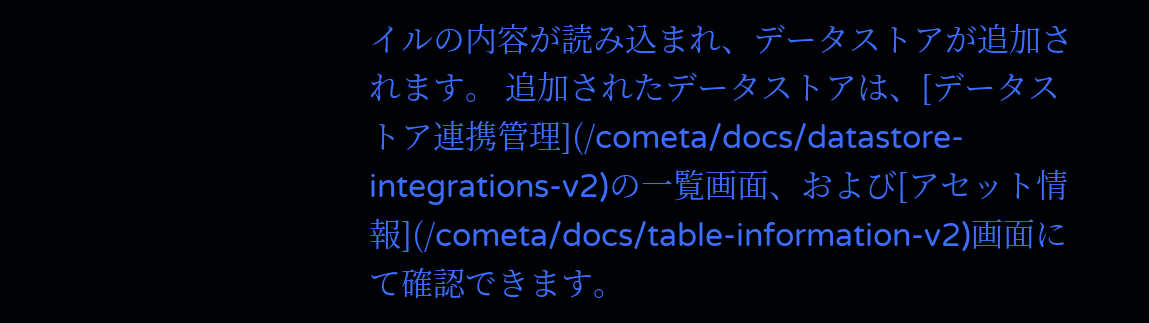イルの内容が読み込まれ、データストアが追加されます。 追加されたデータストアは、[データストア連携管理](/cometa/docs/datastore-integrations-v2)の一覧画面、および[アセット情報](/cometa/docs/table-information-v2)画面にて確認できます。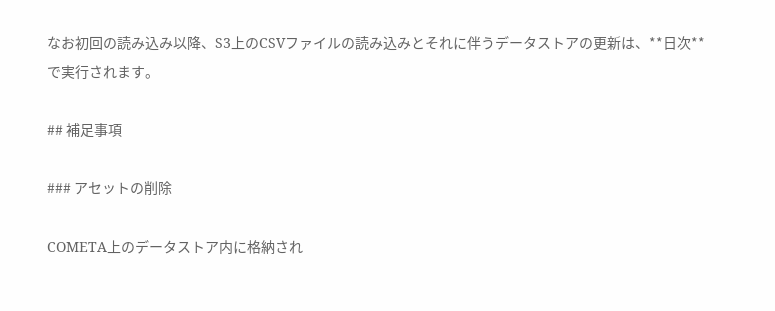なお初回の読み込み以降、S3上のCSVファイルの読み込みとそれに伴うデータストアの更新は、**日次**で実行されます。

## 補足事項

### アセットの削除

COMETA上のデータストア内に格納され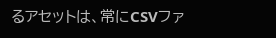るアセットは、常にCSVファ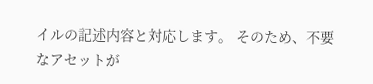イルの記述内容と対応します。 そのため、不要なアセットが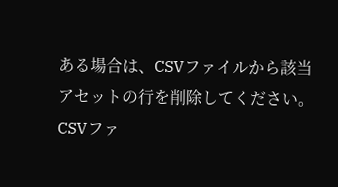ある場合は、CSVファイルから該当アセットの行を削除してください。 CSVファ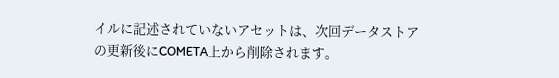イルに記述されていないアセットは、次回データストアの更新後にCOMETA上から削除されます。